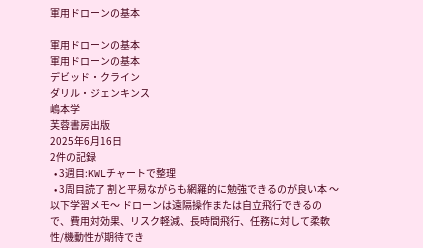軍用ドローンの基本

軍用ドローンの基本
軍用ドローンの基本
デビッド・クライン
ダリル・ジェンキンス
嶋本学
芙蓉書房出版
2025年6月16日
2件の記録
  • 3週目:KWLチャートで整理
  • 3周目読了 割と平易ながらも網羅的に勉強できるのが良い本 〜以下学習メモ〜 ドローンは遠隔操作または自立飛行できるので、費用対効果、リスク軽減、長時間飛行、任務に対して柔軟性/機動性が期待でき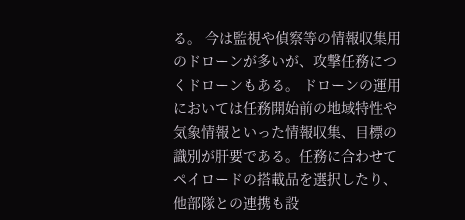る。 今は監視や偵察等の情報収集用のドローンが多いが、攻撃任務につくドローンもある。 ドローンの運用においては任務開始前の地域特性や気象情報といった情報収集、目標の識別が肝要である。任務に合わせてペイロードの搭載品を選択したり、他部隊との連携も設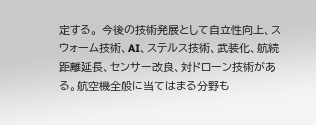定する。 今後の技術発展として自立性向上、スウォーム技術、AI、ステルス技術、武装化、航続距離延長、センサー改良、対ドローン技術がある。航空機全般に当てはまる分野も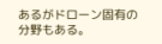あるがドローン固有の分野もある。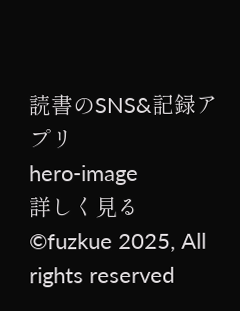読書のSNS&記録アプリ
hero-image
詳しく見る
©fuzkue 2025, All rights reserved